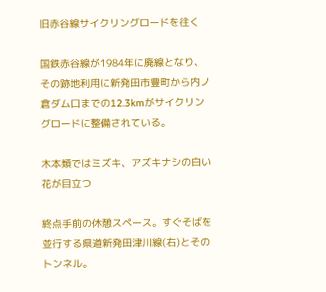旧赤谷線サイクリングロードを往く

国鉄赤谷線が1984年に廃線となり、その跡地利用に新発田市豊町から内ノ倉ダム口までの12.3kmがサイクリングロードに整備されている。

木本類ではミズキ、アズキナシの白い花が目立つ

終点手前の休憩スペース。すぐそばを並行する県道新発田津川線(右)とそのトンネル。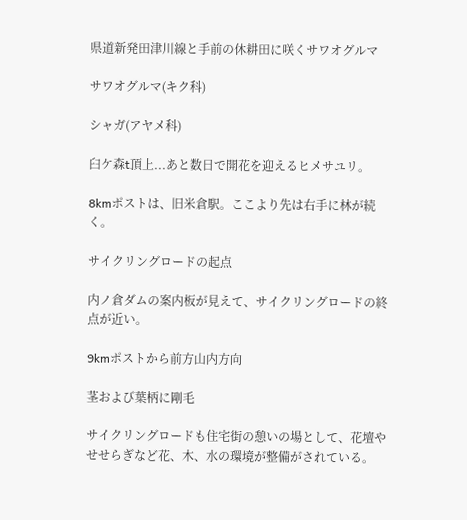県道新発田津川線と手前の休耕田に咲くサワオグルマ

サワオグルマ(キク科)

シャガ(アヤメ科)

臼ケ森t頂上...あと数日で開花を迎えるヒメサユリ。

8kmポストは、旧米倉駅。ここより先は右手に林が続く。

サイクリングロードの起点

内ノ倉ダムの案内板が見えて、サイクリングロードの終点が近い。

9kmポストから前方山内方向

茎および葉柄に剛毛

サイクリングロードも住宅街の憩いの場として、花壇やせせらぎなど花、木、水の環境が整備がされている。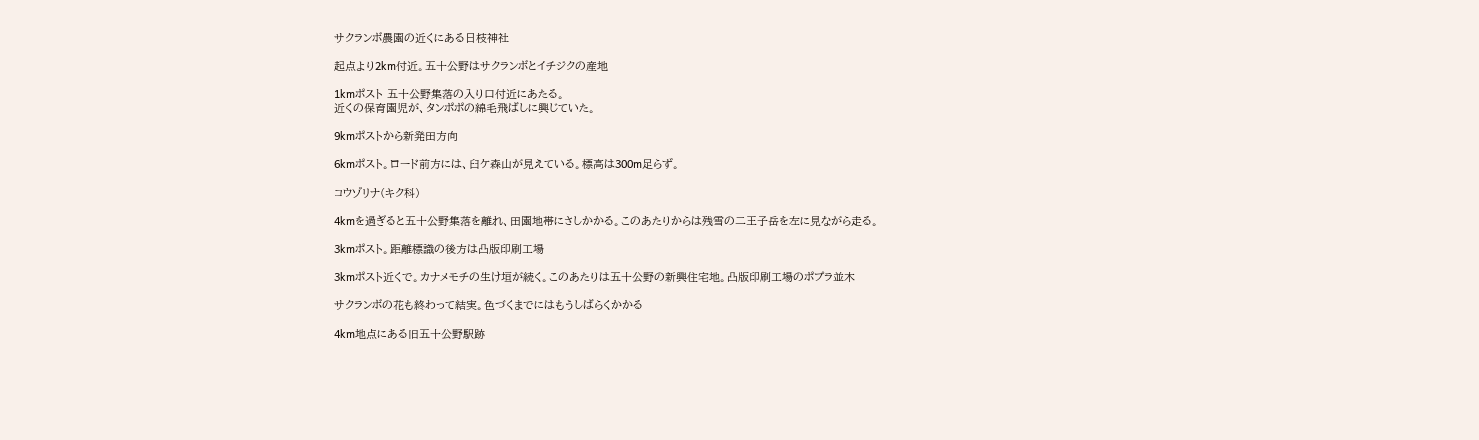サクランボ農園の近くにある日枝神社

起点より2km付近。五十公野はサクランボとイチジクの産地

1kmポスト 五十公野集落の入り口付近にあたる。
近くの保育園児が、タンポポの綿毛飛ばしに興じていた。

9kmポストから新発田方向

6kmポスト。ロード前方には、臼ケ森山が見えている。標高は300m足らず。

コウゾリナ(キク科)

4kmを過ぎると五十公野集落を離れ、田園地帯にさしかかる。このあたりからは残雪の二王子岳を左に見ながら走る。

3kmポスト。距離標識の後方は凸版印刷工場

3kmポスト近くで。カナメモチの生け垣が続く。このあたりは五十公野の新興住宅地。凸版印刷工場のポプラ並木

サクランボの花も終わって結実。色づくまでにはもうしばらくかかる

4km地点にある旧五十公野駅跡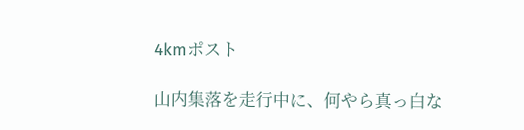4kmポスト

山内集落を走行中に、何やら真っ白な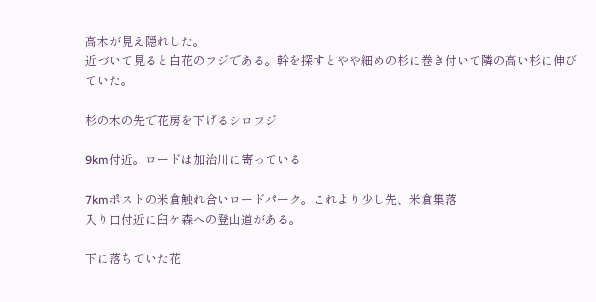高木が見え隠れした。
近づいて見ると白花のフジである。幹を探すとやや細めの杉に巻き付いて隣の高い杉に伸びていた。

杉の木の先で花房を下げるシロフジ

9km付近。ロードは加治川に寄っている

7kmポストの米倉触れ合いロードパーク。これより少し先、米倉集落
入り口付近に臼ケ森への登山道がある。

下に落ちていた花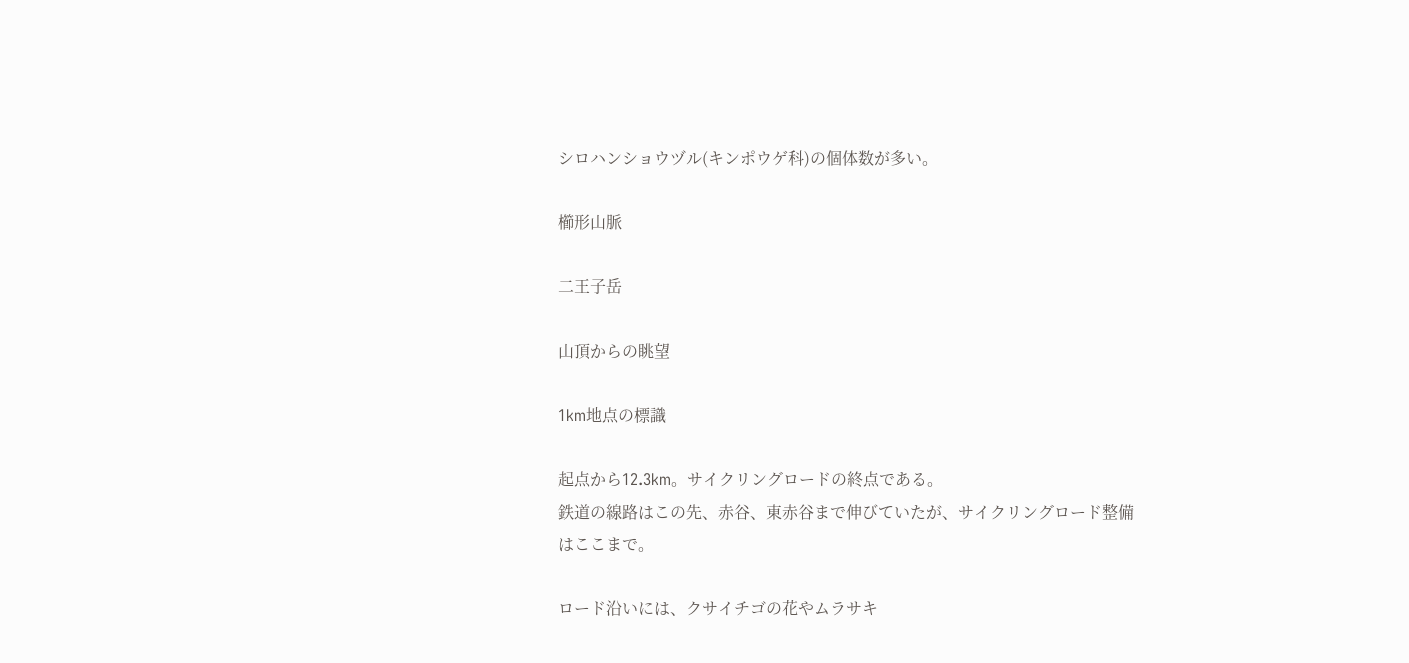シロハンショウヅル(キンポウゲ科)の個体数が多い。

櫛形山脈

二王子岳

山頂からの眺望

1km地点の標識

起点から12.3km。サイクリングロードの終点である。
鉄道の線路はこの先、赤谷、東赤谷まで伸びていたが、サイクリングロード整備はここまで。

ロード沿いには、クサイチゴの花やムラサキ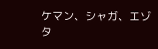ケマン、シャガ、エゾタ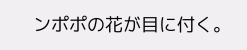ンポポの花が目に付く。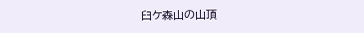臼ケ森山の山頂